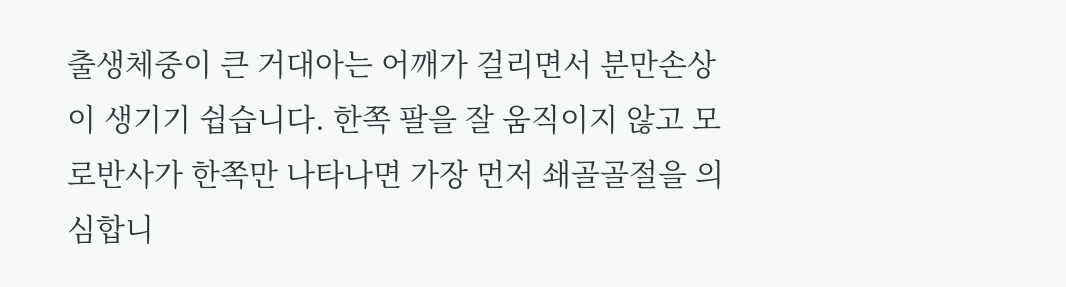출생체중이 큰 거대아는 어깨가 걸리면서 분만손상이 생기기 쉽습니다. 한쪽 팔을 잘 움직이지 않고 모로반사가 한쪽만 나타나면 가장 먼저 쇄골골절을 의심합니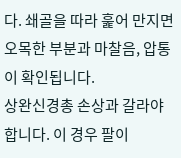다. 쇄골을 따라 훑어 만지면 오목한 부분과 마찰음, 압통이 확인됩니다.
상완신경총 손상과 갈라야 합니다. 이 경우 팔이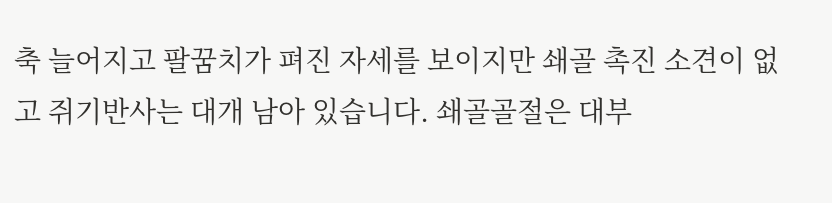축 늘어지고 팔꿈치가 펴진 자세를 보이지만 쇄골 촉진 소견이 없고 쥐기반사는 대개 남아 있습니다. 쇄골골절은 대부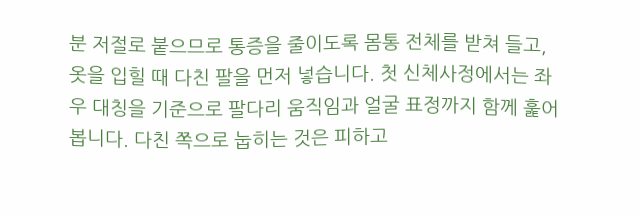분 저절로 붙으므로 통증을 줄이도록 몸통 전체를 받쳐 들고, 옷을 입힐 때 다친 팔을 먼저 넣습니다. 첫 신체사정에서는 좌우 대칭을 기준으로 팔다리 움직임과 얼굴 표정까지 함께 훑어봅니다. 다친 쪽으로 눕히는 것은 피하고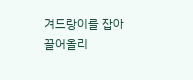겨드랑이를 잡아 끌어올리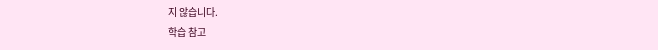지 않습니다.
학습 참고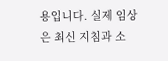용입니다. 실제 임상은 최신 지침과 소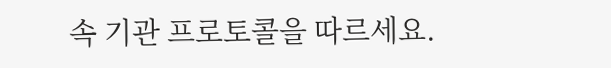속 기관 프로토콜을 따르세요.